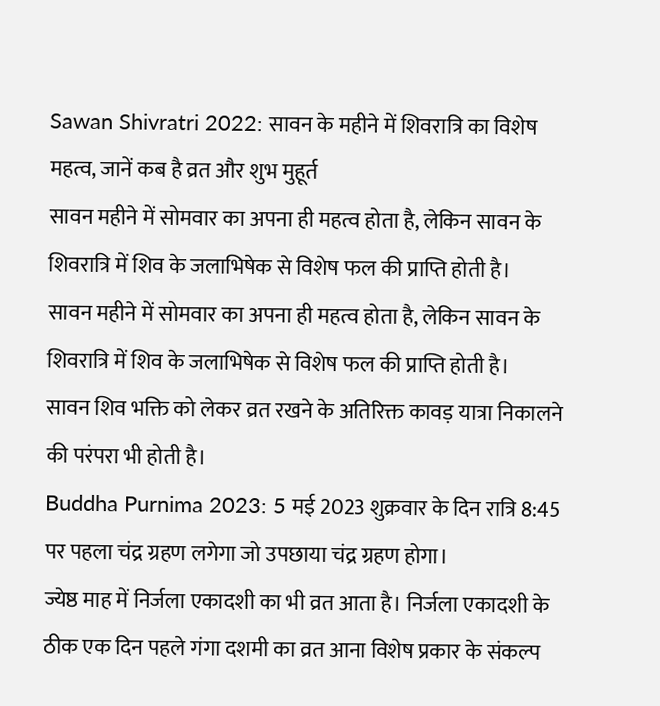Sawan Shivratri 2022: सावन के महीने में शिवरात्रि का विशेष महत्व, जानें कब है व्रत और शुभ मुहूर्त
सावन महीने में सोमवार का अपना ही महत्व होता है, लेकिन सावन के शिवरात्रि में शिव के जलाभिषेक से विशेष फल की प्राप्ति होती है।
सावन महीने में सोमवार का अपना ही महत्व होता है, लेकिन सावन के शिवरात्रि में शिव के जलाभिषेक से विशेष फल की प्राप्ति होती है।
सावन शिव भक्ति को लेकर व्रत रखने के अतिरिक्त कावड़ यात्रा निकालने की परंपरा भी होती है।
Buddha Purnima 2023: 5 मई 2023 शुक्रवार के दिन रात्रि 8:45 पर पहला चंद्र ग्रहण लगेगा जो उपछाया चंद्र ग्रहण होगा।
ज्येष्ठ माह में निर्जला एकादशी का भी व्रत आता है। निर्जला एकादशी के ठीक एक दिन पहले गंगा दशमी का व्रत आना विशेष प्रकार के संकल्प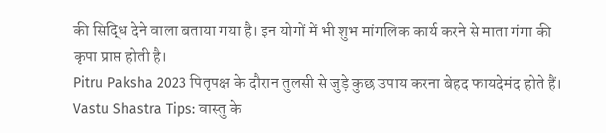की सिद्धि देने वाला बताया गया है। इन योगों में भी शुभ मांगलिक कार्य करने से माता गंगा की कृपा प्राप्त होती है।
Pitru Paksha 2023 पितृपक्ष के दौरान तुलसी से जुड़े कुछ उपाय करना बेहद फायदेमंद होते हैं।
Vastu Shastra Tips: वास्तु के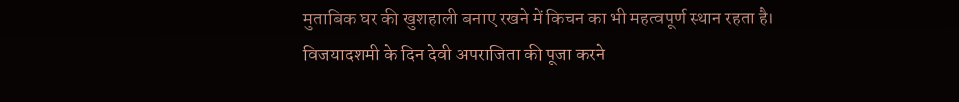मुताबिक घर की खुशहाली बनाए रखने में किचन का भी महत्वपूर्ण स्थान रहता है।
विजयादशमी के दिन देवी अपराजिता की पूजा करने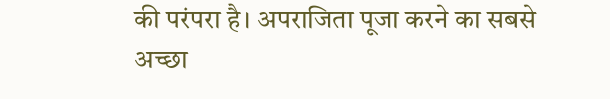की परंपरा है। अपराजिता पूजा करने का सबसे अच्छा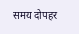समय दोपहर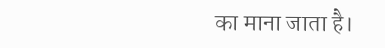का माना जाता है।